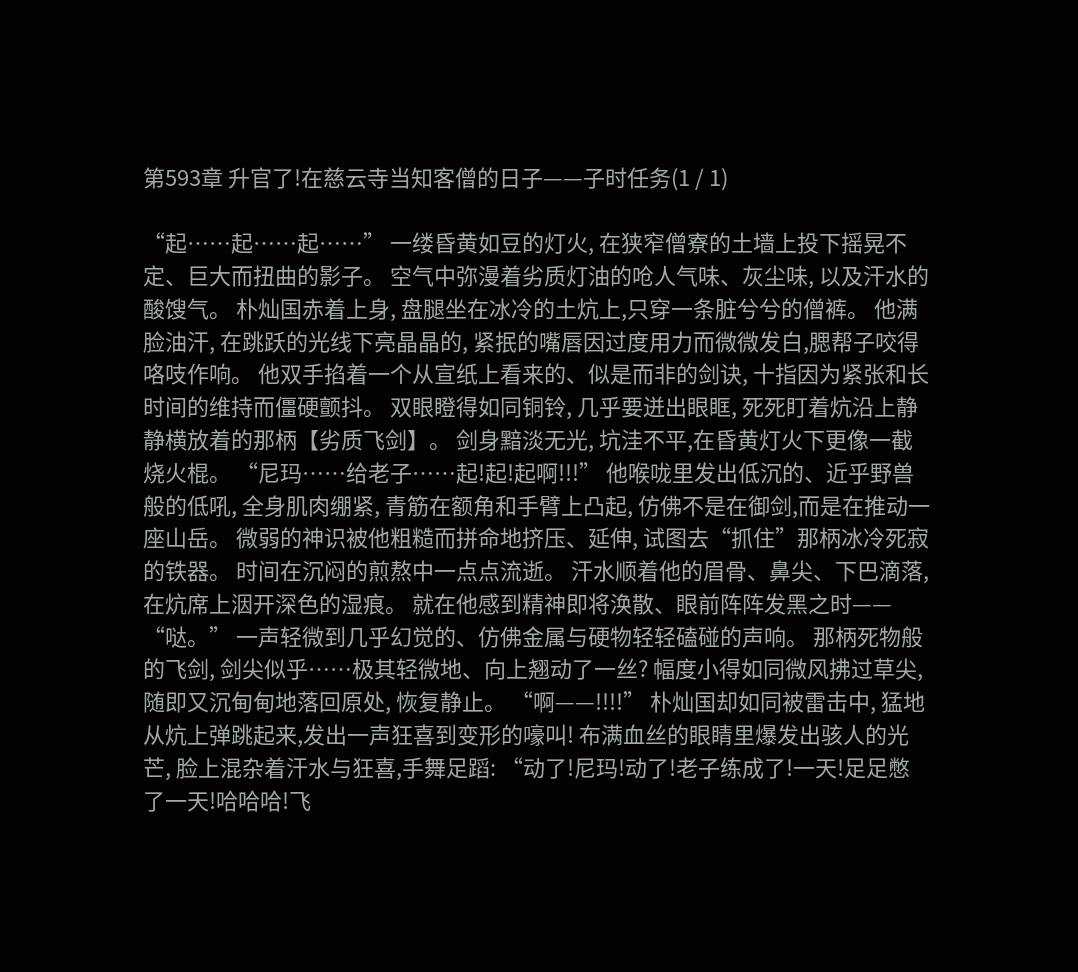第593章 升官了!在慈云寺当知客僧的日子——子时任务(1 / 1)

“起……起……起……” 一缕昏黄如豆的灯火, 在狭窄僧寮的土墙上投下摇晃不定、巨大而扭曲的影子。 空气中弥漫着劣质灯油的呛人气味、灰尘味, 以及汗水的酸馊气。 朴灿国赤着上身, 盘腿坐在冰冷的土炕上,只穿一条脏兮兮的僧裤。 他满脸油汗, 在跳跃的光线下亮晶晶的, 紧抿的嘴唇因过度用力而微微发白,腮帮子咬得咯吱作响。 他双手掐着一个从宣纸上看来的、似是而非的剑诀, 十指因为紧张和长时间的维持而僵硬颤抖。 双眼瞪得如同铜铃, 几乎要迸出眼眶, 死死盯着炕沿上静静横放着的那柄【劣质飞剑】。 剑身黯淡无光, 坑洼不平,在昏黄灯火下更像一截烧火棍。 “尼玛……给老子……起!起!起啊!!!” 他喉咙里发出低沉的、近乎野兽般的低吼, 全身肌肉绷紧, 青筋在额角和手臂上凸起, 仿佛不是在御剑,而是在推动一座山岳。 微弱的神识被他粗糙而拼命地挤压、延伸, 试图去“抓住”那柄冰冷死寂的铁器。 时间在沉闷的煎熬中一点点流逝。 汗水顺着他的眉骨、鼻尖、下巴滴落, 在炕席上洇开深色的湿痕。 就在他感到精神即将涣散、眼前阵阵发黑之时—— “哒。” 一声轻微到几乎幻觉的、仿佛金属与硬物轻轻磕碰的声响。 那柄死物般的飞剑, 剑尖似乎……极其轻微地、向上翘动了一丝? 幅度小得如同微风拂过草尖, 随即又沉甸甸地落回原处, 恢复静止。 “啊——!!!!” 朴灿国却如同被雷击中, 猛地从炕上弹跳起来,发出一声狂喜到变形的嚎叫! 布满血丝的眼睛里爆发出骇人的光芒, 脸上混杂着汗水与狂喜,手舞足蹈: “动了!尼玛!动了!老子练成了!一天!足足憋了一天!哈哈哈!飞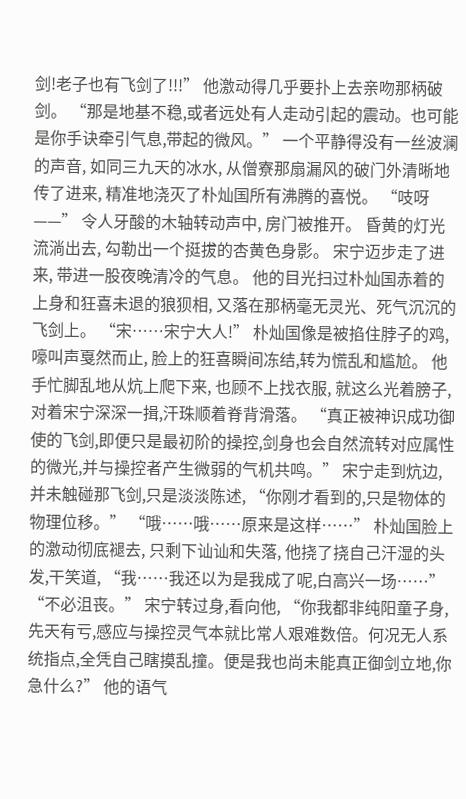剑!老子也有飞剑了!!!” 他激动得几乎要扑上去亲吻那柄破剑。 “那是地基不稳,或者远处有人走动引起的震动。也可能是你手诀牵引气息,带起的微风。” 一个平静得没有一丝波澜的声音, 如同三九天的冰水, 从僧寮那扇漏风的破门外清晰地传了进来, 精准地浇灭了朴灿国所有沸腾的喜悦。 “吱呀——” 令人牙酸的木轴转动声中, 房门被推开。 昏黄的灯光流淌出去, 勾勒出一个挺拔的杏黄色身影。 宋宁迈步走了进来, 带进一股夜晚清冷的气息。 他的目光扫过朴灿国赤着的上身和狂喜未退的狼狈相, 又落在那柄毫无灵光、死气沉沉的飞剑上。 “宋……宋宁大人!” 朴灿国像是被掐住脖子的鸡, 嚎叫声戛然而止, 脸上的狂喜瞬间冻结,转为慌乱和尴尬。 他手忙脚乱地从炕上爬下来, 也顾不上找衣服, 就这么光着膀子, 对着宋宁深深一揖,汗珠顺着脊背滑落。 “真正被神识成功御使的飞剑,即便只是最初阶的操控,剑身也会自然流转对应属性的微光,并与操控者产生微弱的气机共鸣。” 宋宁走到炕边, 并未触碰那飞剑,只是淡淡陈述, “你刚才看到的,只是物体的物理位移。” “哦……哦……原来是这样……” 朴灿国脸上的激动彻底褪去, 只剩下讪讪和失落, 他挠了挠自己汗湿的头发,干笑道, “我……我还以为是我成了呢,白高兴一场……” “不必沮丧。” 宋宁转过身,看向他, “你我都非纯阳童子身,先天有亏,感应与操控灵气本就比常人艰难数倍。何况无人系统指点,全凭自己瞎摸乱撞。便是我也尚未能真正御剑立地,你急什么?” 他的语气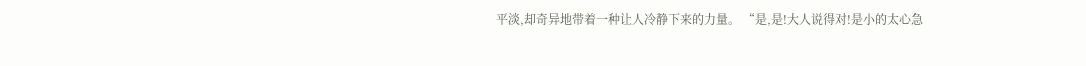平淡,却奇异地带着一种让人冷静下来的力量。 “是,是!大人说得对!是小的太心急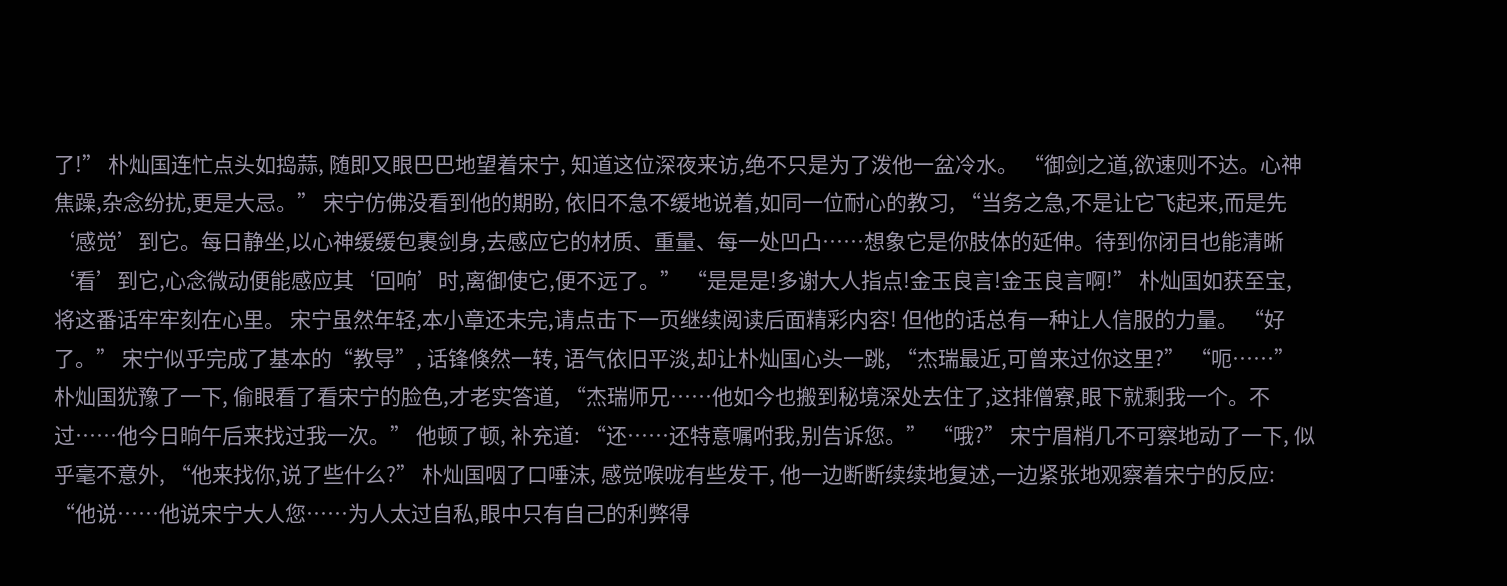了!” 朴灿国连忙点头如捣蒜, 随即又眼巴巴地望着宋宁, 知道这位深夜来访,绝不只是为了泼他一盆冷水。 “御剑之道,欲速则不达。心神焦躁,杂念纷扰,更是大忌。” 宋宁仿佛没看到他的期盼, 依旧不急不缓地说着,如同一位耐心的教习, “当务之急,不是让它飞起来,而是先‘感觉’到它。每日静坐,以心神缓缓包裹剑身,去感应它的材质、重量、每一处凹凸……想象它是你肢体的延伸。待到你闭目也能清晰‘看’到它,心念微动便能感应其‘回响’时,离御使它,便不远了。” “是是是!多谢大人指点!金玉良言!金玉良言啊!” 朴灿国如获至宝, 将这番话牢牢刻在心里。 宋宁虽然年轻,本小章还未完,请点击下一页继续阅读后面精彩内容! 但他的话总有一种让人信服的力量。 “好了。” 宋宁似乎完成了基本的“教导”, 话锋倏然一转, 语气依旧平淡,却让朴灿国心头一跳, “杰瑞最近,可曾来过你这里?” “呃……” 朴灿国犹豫了一下, 偷眼看了看宋宁的脸色,才老实答道, “杰瑞师兄……他如今也搬到秘境深处去住了,这排僧寮,眼下就剩我一个。不过……他今日晌午后来找过我一次。” 他顿了顿, 补充道: “还……还特意嘱咐我,别告诉您。” “哦?” 宋宁眉梢几不可察地动了一下, 似乎毫不意外, “他来找你,说了些什么?” 朴灿国咽了口唾沫, 感觉喉咙有些发干, 他一边断断续续地复述,一边紧张地观察着宋宁的反应: “他说……他说宋宁大人您……为人太过自私,眼中只有自己的利弊得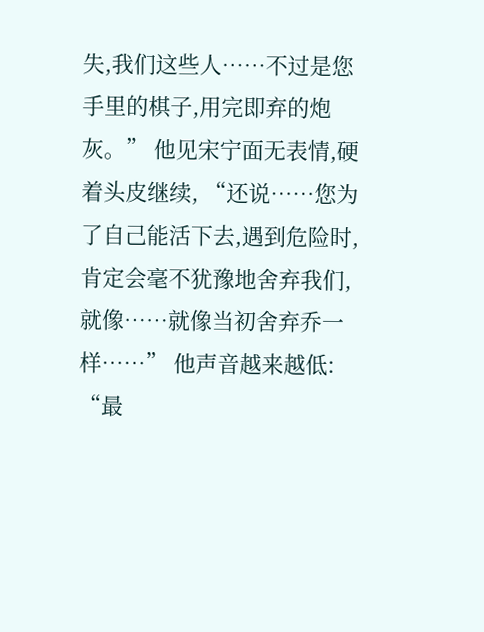失,我们这些人……不过是您手里的棋子,用完即弃的炮灰。” 他见宋宁面无表情,硬着头皮继续, “还说……您为了自己能活下去,遇到危险时,肯定会毫不犹豫地舍弃我们,就像……就像当初舍弃乔一样……” 他声音越来越低: “最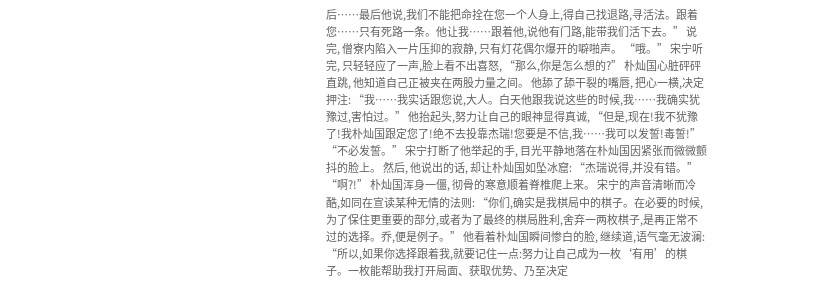后……最后他说,我们不能把命拴在您一个人身上,得自己找退路,寻活法。跟着您……只有死路一条。他让我……跟着他,说他有门路,能带我们活下去。” 说完, 僧寮内陷入一片压抑的寂静, 只有灯花偶尔爆开的噼啪声。 “哦。” 宋宁听完, 只轻轻应了一声,脸上看不出喜怒, “那么,你是怎么想的?” 朴灿国心脏砰砰直跳, 他知道自己正被夹在两股力量之间。 他舔了舔干裂的嘴唇, 把心一横,决定押注: “我……我实话跟您说,大人。白天他跟我说这些的时候,我……我确实犹豫过,害怕过。” 他抬起头,努力让自己的眼神显得真诚, “但是,现在!我不犹豫了!我朴灿国跟定您了!绝不去投靠杰瑞!您要是不信,我……我可以发誓!毒誓!” “不必发誓。” 宋宁打断了他举起的手, 目光平静地落在朴灿国因紧张而微微颤抖的脸上。 然后, 他说出的话, 却让朴灿国如坠冰窟: “杰瑞说得,并没有错。” “啊?!” 朴灿国浑身一僵, 彻骨的寒意顺着脊椎爬上来。 宋宁的声音清晰而冷酷,如同在宣读某种无情的法则: “你们,确实是我棋局中的棋子。在必要的时候,为了保住更重要的部分,或者为了最终的棋局胜利,舍弃一两枚棋子,是再正常不过的选择。乔,便是例子。” 他看着朴灿国瞬间惨白的脸, 继续道,语气毫无波澜: “所以,如果你选择跟着我,就要记住一点:努力让自己成为一枚‘有用’的棋子。一枚能帮助我打开局面、获取优势、乃至决定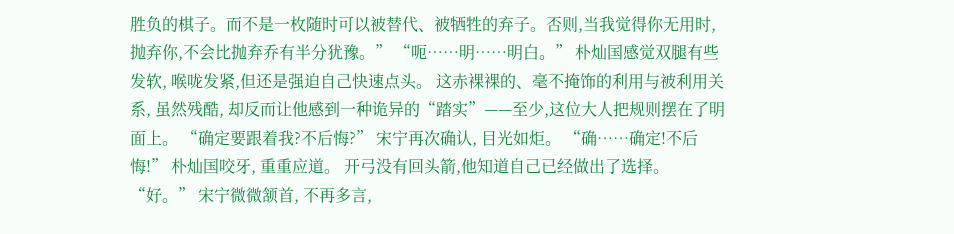胜负的棋子。而不是一枚随时可以被替代、被牺牲的弃子。否则,当我觉得你无用时,抛弃你,不会比抛弃乔有半分犹豫。” “呃……明……明白。” 朴灿国感觉双腿有些发软, 喉咙发紧,但还是强迫自己快速点头。 这赤裸裸的、毫不掩饰的利用与被利用关系, 虽然残酷, 却反而让他感到一种诡异的“踏实”——至少,这位大人把规则摆在了明面上。 “确定要跟着我?不后悔?” 宋宁再次确认, 目光如炬。 “确……确定!不后悔!” 朴灿国咬牙, 重重应道。 开弓没有回头箭,他知道自己已经做出了选择。 “好。” 宋宁微微颔首, 不再多言,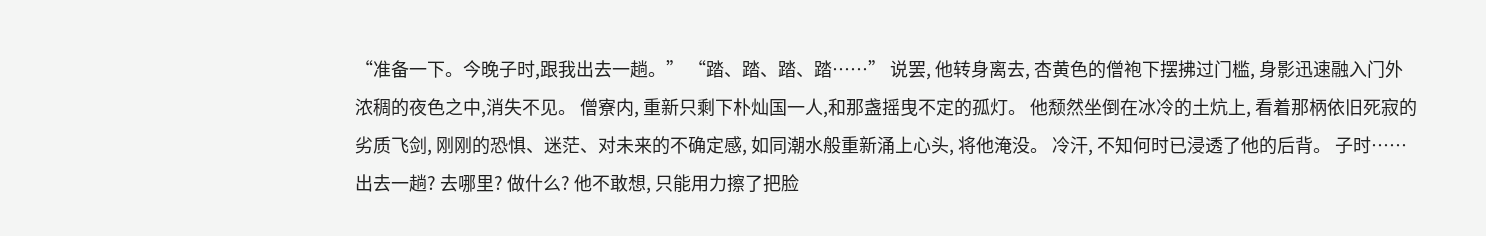“准备一下。今晚子时,跟我出去一趟。” “踏、踏、踏、踏……” 说罢, 他转身离去, 杏黄色的僧袍下摆拂过门槛, 身影迅速融入门外浓稠的夜色之中,消失不见。 僧寮内, 重新只剩下朴灿国一人,和那盏摇曳不定的孤灯。 他颓然坐倒在冰冷的土炕上, 看着那柄依旧死寂的劣质飞剑, 刚刚的恐惧、迷茫、对未来的不确定感, 如同潮水般重新涌上心头, 将他淹没。 冷汗, 不知何时已浸透了他的后背。 子时……出去一趟? 去哪里? 做什么? 他不敢想, 只能用力擦了把脸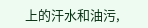上的汗水和油污,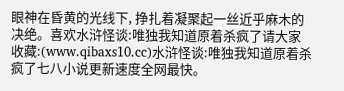眼神在昏黄的光线下, 挣扎着凝聚起一丝近乎麻木的决绝。喜欢水浒怪谈:唯独我知道原着杀疯了请大家收藏:(www.qibaxs10.cc)水浒怪谈:唯独我知道原着杀疯了七八小说更新速度全网最快。